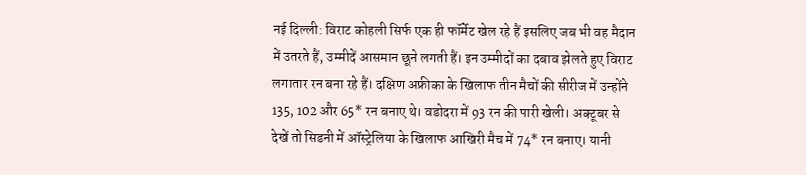नई दिल्ली: विराट कोहली सिर्फ एक ही फॉर्मेट खेल रहे हैं इसलिए जब भी वह मैदान में उतरते हैं, उम्मीदें आसमान छूने लगती हैं। इन उम्मीदों का दबाव झेलते हुए विराट लगातार रन बना रहे हैं। दक्षिण अफ्रीका के खिलाफ तीन मैचों की सीरीज में उन्होंने 135, 102 और 65* रन बनाए थे। वडोदरा में 93 रन की पारी खेली। अक्टूबर से देखें तो सिडनी में ऑस्ट्रेलिया के खिलाफ आखिरी मैच में 74* रन बनाए। यानी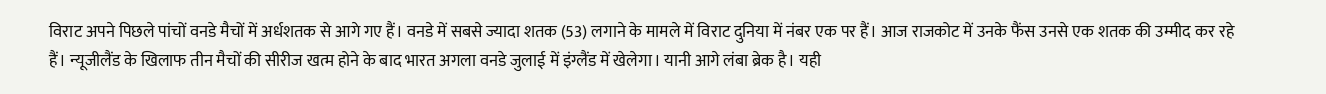विराट अपने पिछले पांचों वनडे मैचों में अर्धशतक से आगे गए हैं। वनडे में सबसे ज्यादा शतक (53) लगाने के मामले में विराट दुनिया में नंबर एक पर हैं। आज राजकोट में उनके फैंस उनसे एक शतक की उम्मीद कर रहे हैं। न्यूजीलैंड के खिलाफ तीन मैचों की सीरीज खत्म होने के बाद भारत अगला वनडे जुलाई में इंग्लैंड में खेलेगा। यानी आगे लंबा ब्रेक है। यही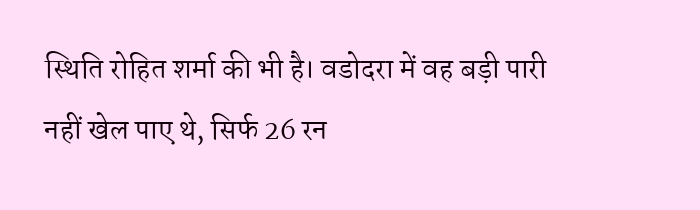स्थिति रोहित शर्मा की भी है। वडोदरा में वह बड़ी पारी नहीं खेल पाए थे, सिर्फ 26 रन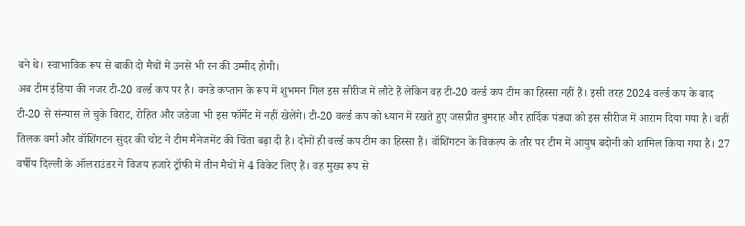बने थे। स्वाभाविक रूप से बाकी दो मैचों में उनसे भी रन की उम्मीद होगी।
अब टीम इंडिया की नजर टी-20 वर्ल्ड कप पर है। वनडे कप्तान के रूप में शुभमन गिल इस सीरीज में लौटे हैं लेकिन वह टी-20 वर्ल्ड कप टीम का हिस्सा नहीं हैं। इसी तरह 2024 वर्ल्ड कप के बाद टी-20 से संन्यास ले चुके विराट, रोहित और जडेजा भी इस फॉर्मेट में नहीं खेलेंगे। टी-20 वर्ल्ड कप को ध्यान में रखते हुए जसप्रीत बुमराह और हार्दिक पंड्या को इस सीरीज में आराम दिया गया है। वहीं तिलक वर्मा और वॉशिंगटन सुंदर की चोट ने टीम मैनेजमेंट की चिंता बढ़ा दी है। दोनों ही वर्ल्ड कप टीम का हिस्सा हैं। वॉशिंगटन के विकल्प के तौर पर टीम में आयुष बदोनी को शामिल किया गया है। 27 वर्षीय दिल्ली के ऑलराउंडर ने विजय हजारे ट्रॉफी में तीन मैचों में 4 विकेट लिए हैं। वह मुख्य रूप से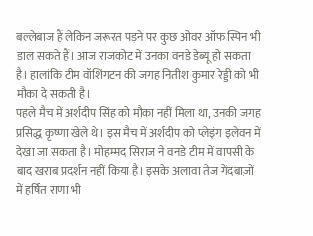बल्लेबाज हैं लेकिन जरूरत पड़ने पर कुछ ओवर ऑफ स्पिन भी डाल सकते हैं। आज राजकोट में उनका वनडे डेब्यू हो सकता है। हालांकि टीम वॉशिंगटन की जगह नितीश कुमार रेड्डी को भी मौका दे सकती है।
पहले मैच में अर्शदीप सिंह को मौका नहीं मिला था, उनकी जगह प्रसिद्ध कृष्णा खेले थे। इस मैच में अर्शदीप को प्लेइंग इलेवन में देखा जा सकता है। मोहम्मद सिराज ने वनडे टीम में वापसी के बाद खराब प्रदर्शन नहीं किया है। इसके अलावा तेज गेंदबाज़ों में हर्षित राणा भी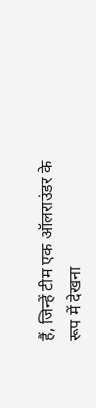हैं, जिन्हें टीम एक ऑलराउंडर के रूप में देखना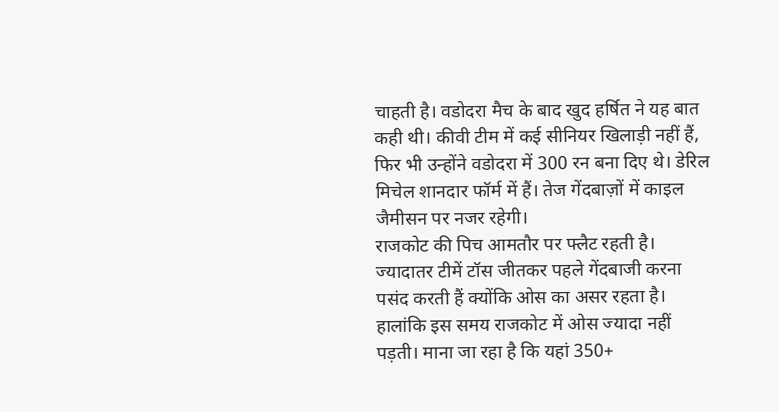चाहती है। वडोदरा मैच के बाद खुद हर्षित ने यह बात कही थी। कीवी टीम में कई सीनियर खिलाड़ी नहीं हैं, फिर भी उन्होंने वडोदरा में 300 रन बना दिए थे। डेरिल मिचेल शानदार फॉर्म में हैं। तेज गेंदबाज़ों में काइल जैमीसन पर नजर रहेगी।
राजकोट की पिच आमतौर पर फ्लैट रहती है। ज्यादातर टीमें टॉस जीतकर पहले गेंदबाजी करना पसंद करती हैं क्योंकि ओस का असर रहता है। हालांकि इस समय राजकोट में ओस ज्यादा नहीं पड़ती। माना जा रहा है कि यहां 350+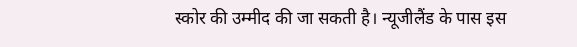स्कोर की उम्मीद की जा सकती है। न्यूजीलैंड के पास इस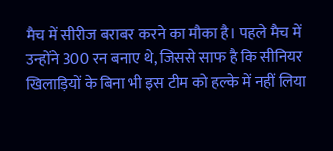मैच में सीरीज बराबर करने का मौका है। पहले मैच में उन्होंने 300 रन बनाए थे, जिससे साफ है कि सीनियर खिलाड़ियों के बिना भी इस टीम को हल्के में नहीं लिया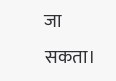जा सकता।